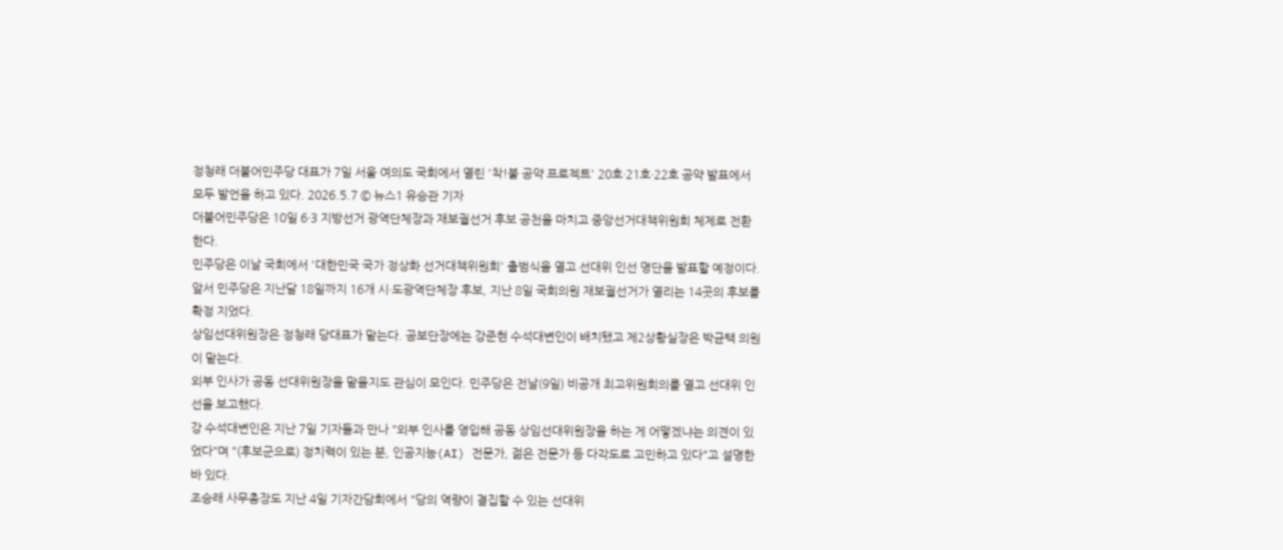정청래 더불어민주당 대표가 7일 서울 여의도 국회에서 열린 '착!붙 공약 프로젝트' 20호·21호·22호 공약 발표에서 모두 발언을 하고 있다. 2026.5.7 © 뉴스1 유승관 기자
더불어민주당은 10일 6·3 지방선거 광역단체장과 재보궐선거 후보 공천을 마치고 중앙선거대책위원회 체제로 전환한다.
민주당은 이날 국회에서 '대한민국 국가 정상화 선거대책위원회' 출범식을 열고 선대위 인선 명단을 발표할 예정이다.
앞서 민주당은 지난달 18일까지 16개 시·도광역단체장 후보, 지난 8일 국회의원 재보궐선거가 열리는 14곳의 후보를 확정 지었다.
상임선대위원장은 정청래 당대표가 맡는다. 공보단장에는 강준현 수석대변인이 배치됐고 제2상황실장은 박균택 의원이 맡는다.
외부 인사가 공동 선대위원장을 맡을지도 관심이 모인다. 민주당은 전날(9일) 비공개 최고위원회의를 열고 선대위 인선을 보고했다.
강 수석대변인은 지난 7일 기자들과 만나 "외부 인사를 영입해 공동 상임선대위원장을 하는 게 어떻겠냐는 의견이 있었다"며 "(후보군으로) 정치력이 있는 분, 인공지능(AI) 전문가, 젊은 전문가 등 다각도로 고민하고 있다"고 설명한 바 있다.
조승래 사무총장도 지난 4일 기자간담회에서 "당의 역량이 결집할 수 있는 선대위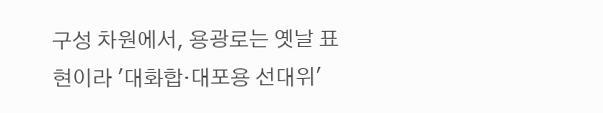구성 차원에서, 용광로는 옛날 표현이라 '대화합·대포용 선대위'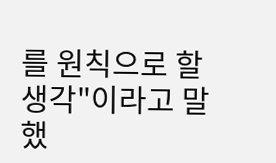를 원칙으로 할 생각"이라고 말했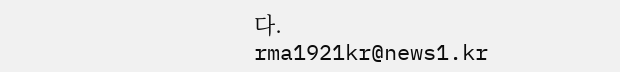다.
rma1921kr@news1.kr